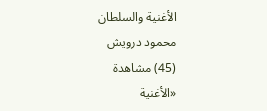الأغنية والسلطان
محمود درويش
(45) مشاهدة
«الأغنية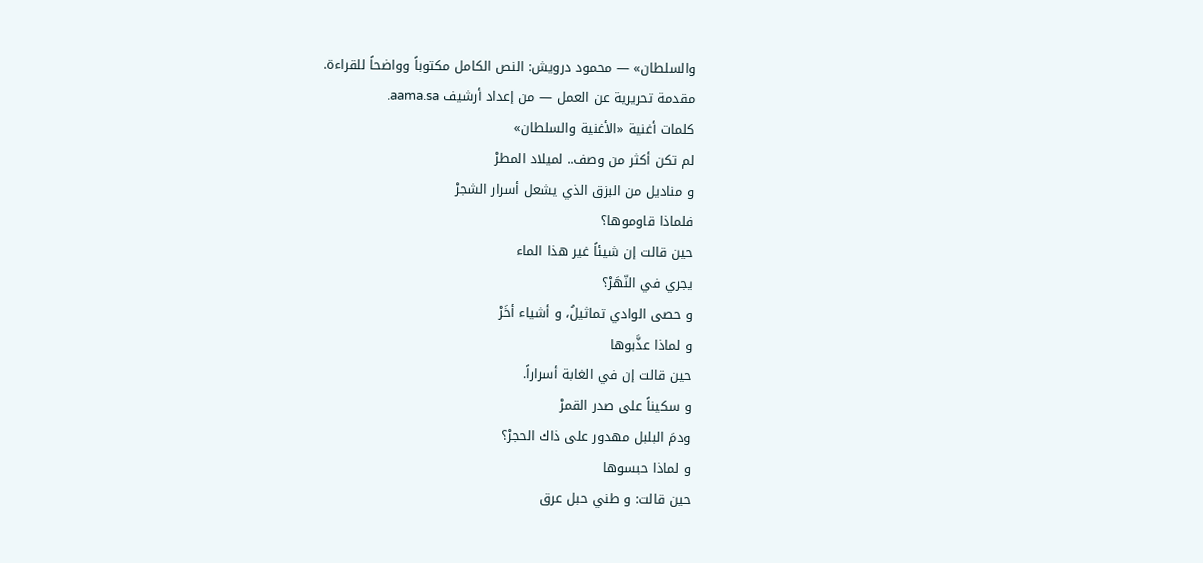والسلطان» — محمود درويش: النص الكامل مكتوباً وواضحاً للقراءة.
مقدمة تحريرية عن العمل — من إعداد أرشيف aama.sa.
كلمات أغنية «الأغنية والسلطان»
لم تكن أكثر من وصف.. لميلاد المطرْ
و مناديل من البزق الذي يشعل أسرار الشجرْ
فلماذا قاوموها؟
حين قالت إن شيئاً غير هذا الماء
يجري في النّهَرْ؟
و حصى الوادي تماثيلُ، و أشياء أخَرْ
و لماذا عذَّبوها
حين قالت إن في الغابة أسراراً.
و سكيناً على صدر القمرْ
ودمَ البلبل مهدور على ذاك الحجرْ؟
و لماذا حبسوها
حين قالت: و طني حبل عرق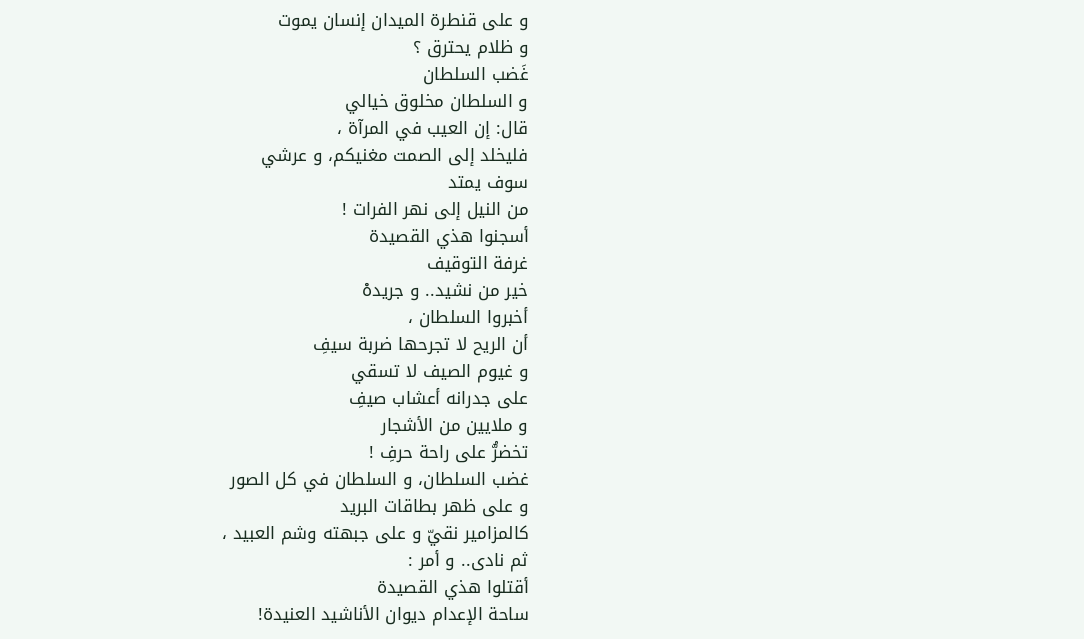و على قنطرة الميدان إنسان يموت
و ظلام يحترق ؟
غَضب السلطان
و السلطان مخلوق خيالي
قال: إن العيب في المرآة ،
فليخلد إلى الصمت مغنيكم، و عرشي
سوف يمتد
من النيل إلى نهر الفرات !
أسجنوا هذي القصيدة
غرفة التوقيف
خير من نشيد.. و جريدهْ
أخبروا السلطان ،
أن الريح لا تجرحها ضربة سيفِ
و غيوم الصيف لا تسقي
على جدرانه أعشاب صيفِ
و ملايين من الأشجار
تخضرُّ على راحة حرفِ !
غضب السلطان، و السلطان في كل الصور
و على ظهر بطاقات البريد
كالمزامير نقيّ و على جبهته وشم العبيد ،
ثم نادى.. و أمر :
أقتلوا هذي القصيدة
ساحة الإعدام ديوان الأناشيد العنيدة!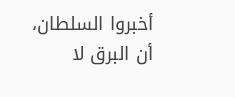أخبروا السلطان،
أن البرق لا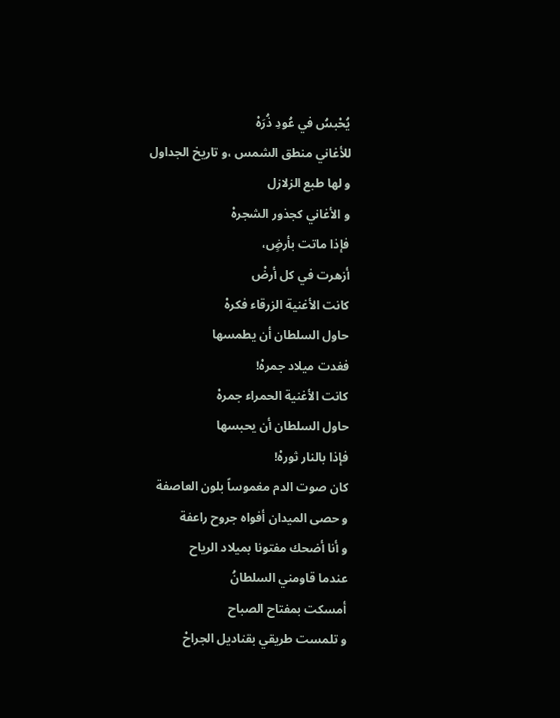يُحْبسُ في عُودِ ذُرَهْ
للأغاني منطق الشمس ،و تاريخ الجداول
و لها طبع الزلازل
و الأغاني كجذور الشجرهْ
فإذا ماتت بأرضٍ،
أزهرت في كل أرضْ
كانت الأغنية الزرقاء فكرهْ
حاول السلطان أن يطمسها
فغدت ميلاد جمرهْ!
كانت الأغنية الحمراء جمرهْ
حاول السلطان أن يحبسها
فإذا بالنار ثورهْ!
كان صوت الدم مغموساً بلون العاصفة
و حصى الميدان أفواه جروح راعفة
و أنا أضحك مفتونا بميلاد الرياح
عندما قاومني السلطانُ
أمسكت بمفتاح الصباح
و تلمست طريقي بقناديل الجراحْ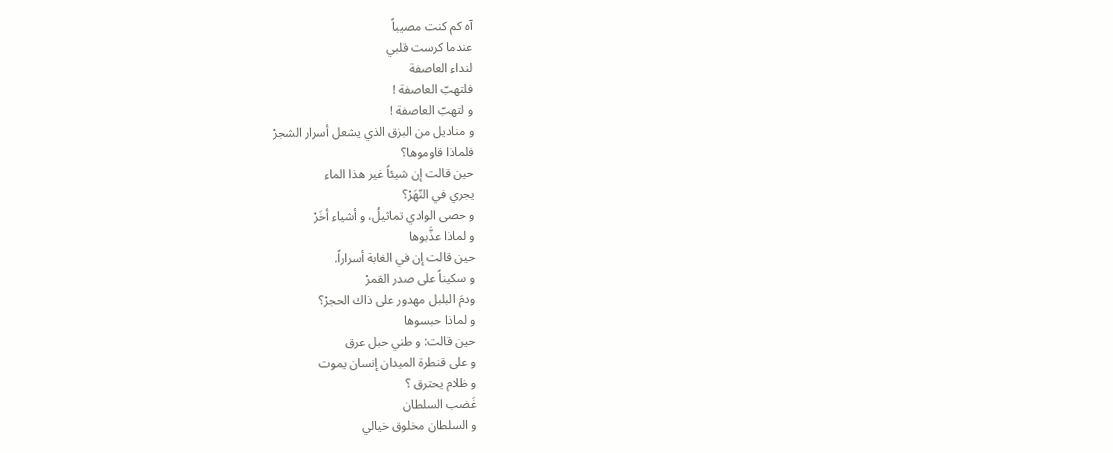آه كم كنت مصيباً
عندما كرست قلبي
لنداء العاصفة
فلتهبّ العاصفة !
و لتهبّ العاصفة !
و مناديل من البزق الذي يشعل أسرار الشجرْ
فلماذا قاوموها؟
حين قالت إن شيئاً غير هذا الماء
يجري في النّهَرْ؟
و حصى الوادي تماثيلُ، و أشياء أخَرْ
و لماذا عذَّبوها
حين قالت إن في الغابة أسراراً.
و سكيناً على صدر القمرْ
ودمَ البلبل مهدور على ذاك الحجرْ؟
و لماذا حبسوها
حين قالت: و طني حبل عرق
و على قنطرة الميدان إنسان يموت
و ظلام يحترق ؟
غَضب السلطان
و السلطان مخلوق خيالي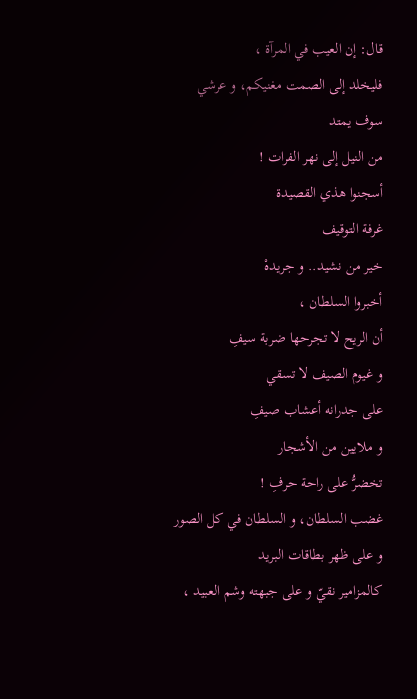قال: إن العيب في المرآة ،
فليخلد إلى الصمت مغنيكم، و عرشي
سوف يمتد
من النيل إلى نهر الفرات !
أسجنوا هذي القصيدة
غرفة التوقيف
خير من نشيد.. و جريدهْ
أخبروا السلطان ،
أن الريح لا تجرحها ضربة سيفِ
و غيوم الصيف لا تسقي
على جدرانه أعشاب صيفِ
و ملايين من الأشجار
تخضرُّ على راحة حرفِ !
غضب السلطان، و السلطان في كل الصور
و على ظهر بطاقات البريد
كالمزامير نقيّ و على جبهته وشم العبيد ،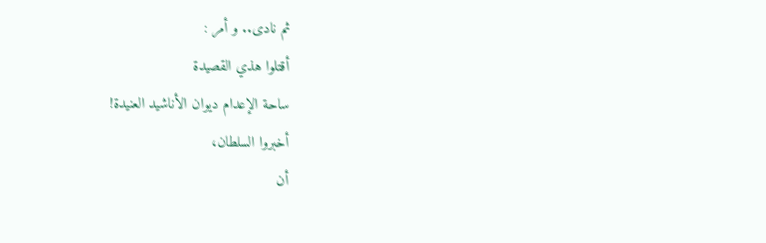ثم نادى.. و أمر :
أقتلوا هذي القصيدة
ساحة الإعدام ديوان الأناشيد العنيدة!
أخبروا السلطان،
أن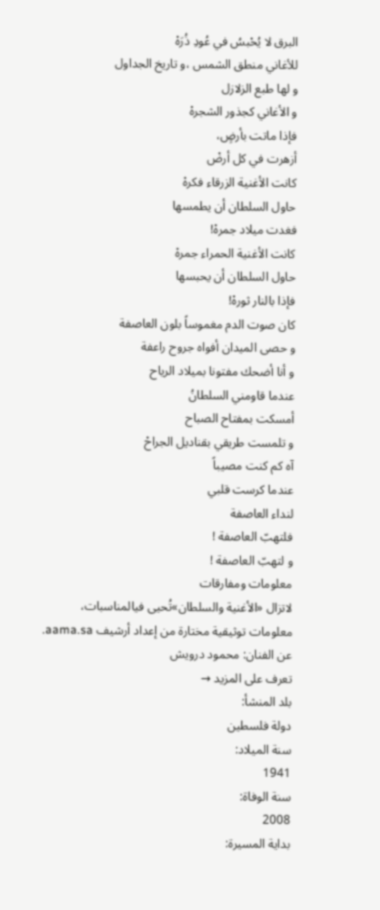البرق لا يُحْبسُ في عُودِ ذُرَهْ
للأغاني منطق الشمس ،و تاريخ الجداول
و لها طبع الزلازل
و الأغاني كجذور الشجرهْ
فإذا ماتت بأرضٍ،
أزهرت في كل أرضْ
كانت الأغنية الزرقاء فكرهْ
حاول السلطان أن يطمسها
فغدت ميلاد جمرهْ!
كانت الأغنية الحمراء جمرهْ
حاول السلطان أن يحبسها
فإذا بالنار ثورهْ!
كان صوت الدم مغموساً بلون العاصفة
و حصى الميدان أفواه جروح راعفة
و أنا أضحك مفتونا بميلاد الرياح
عندما قاومني السلطانُ
أمسكت بمفتاح الصباح
و تلمست طريقي بقناديل الجراحْ
آه كم كنت مصيباً
عندما كرست قلبي
لنداء العاصفة
فلتهبّ العاصفة !
و لتهبّ العاصفة !
معلومات ومفارقات
لاتزال «الأغنية والسلطان»تُحيى فيالمناسبات،
معلومات توثيقية مختارة من إعداد أرشيف aama.sa.
عن الفنان: محمود درويش
تعرف على المزيد →
بلد المنشأ:
دولة فلسطين
سنة الميلاد:
1941
سنة الوفاة:
2008
بداية المسيرة: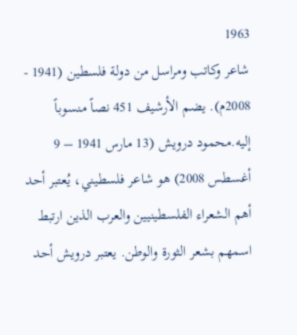1963
شاعر وكاتب ومراسل من دولة فلسطين (1941 - 2008م). يضم الأرشيف 451 نصاً منسوباً إليه.محمود درويش (13 مارس 1941 – 9 أغسطس 2008) هو شاعر فلسطيني، يُعتبر أحد أهم الشعراء الفلسطينيين والعرب الذين ارتبط اسمهم بشعر الثورة والوطن. يعتبر درويش أحد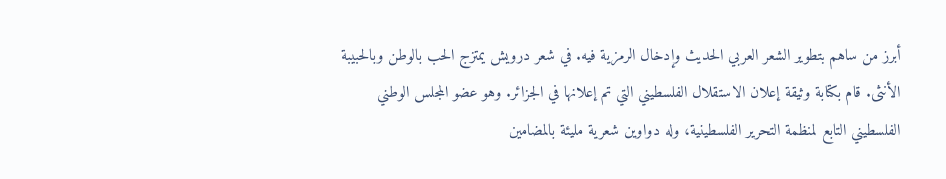أبرز من ساهم بتطوير الشعر العربي الحديث وإدخال الرمزية فيه. في شعر درويش يمتزج الحب بالوطن وبالحبيبة الأنثى. قام بكتابة وثيقة إعلان الاستقلال الفلسطيني التي تم إعلانها في الجزائر. وهو عضو المجلس الوطني الفلسطيني التابع لمنظمة التحرير الفلسطينية، وله دواوين شعرية مليئة بالمضامين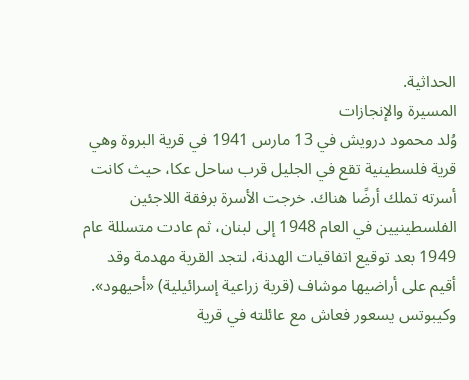الحداثية.
المسيرة والإنجازات
وُلد محمود درويش في 13 مارس 1941 في قرية البروة وهي قرية فلسطينية تقع في الجليل قرب ساحل عكا، حيث كانت أسرته تملك أرضًا هناك. خرجت الأسرة برفقة اللاجئين الفلسطينيين في العام 1948 إلى لبنان، ثم عادت متسللة عام 1949 بعد توقيع اتفاقيات الهدنة، لتجد القرية مهدمة وقد أقيم على أراضيها موشاف (قرية زراعية إسرائيلية) «أحيهود». وكيبوتس يسعور فعاش مع عائلته في قرية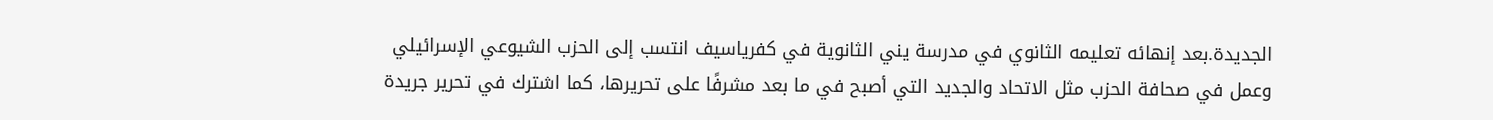الجديدة.بعد إنهائه تعليمه الثانوي في مدرسة يني الثانوية في كفرياسيف انتسب إلى الحزب الشيوعي الإسرائيلي وعمل في صحافة الحزب مثل الاتحاد والجديد التي أصبح في ما بعد مشرفًا على تحريرها، كما اشترك في تحرير جريدة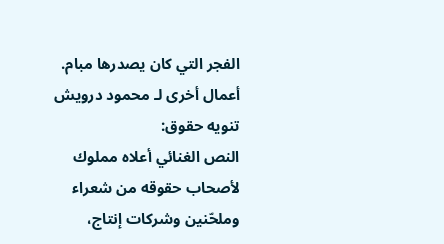الفجر التي كان يصدرها مبام.
أعمال أخرى لـ محمود درويش
تنويه حقوق:
النص الغنائي أعلاه مملوك لأصحاب حقوقه من شعراء وملحّنين وشركات إنتاج،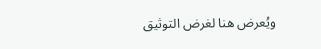ويُعرض هنا لغرض التوثيق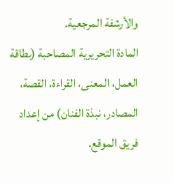والأرشفة المرجعية.
المادة التحريرية المصاحبة (بطاقة العمل، المعنى، القراءة، القصة، المصادر، نبذة الفنان) من إعداد فريق الموقع.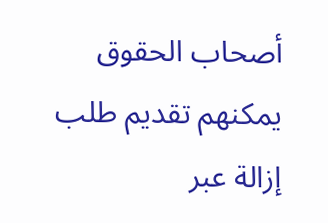أصحاب الحقوق يمكنهم تقديم طلب إزالة عبر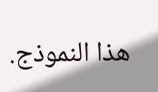هذا النموذج.